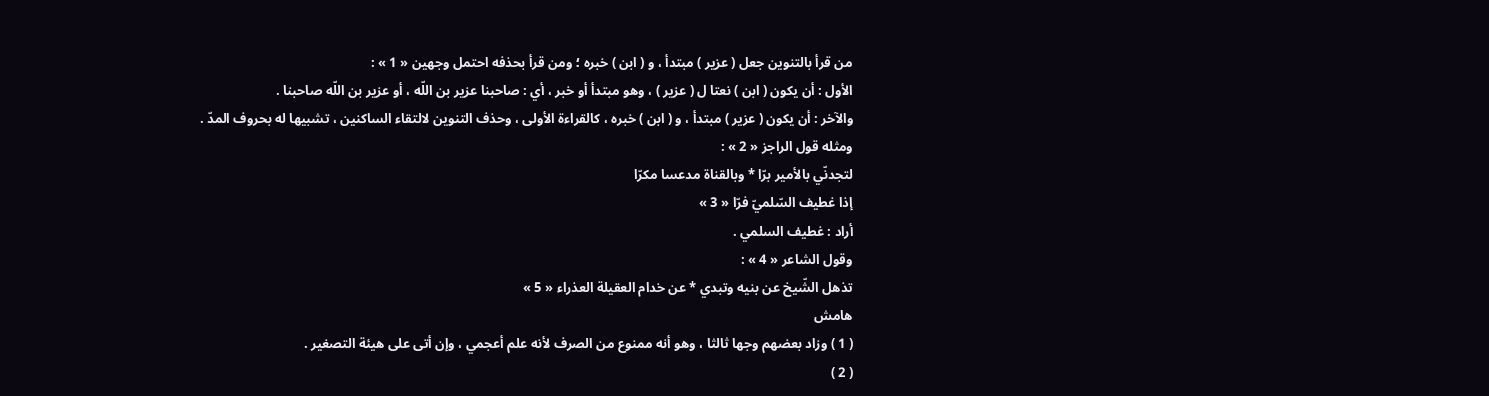من قرأ بالتنوين جعل ( عزير ) مبتدأ ، و ( ابن ) خبره ؛ ومن قرأ بحذفه احتمل وجهين « 1 » :
الأول : أن يكون ( ابن ) نعتا ل ( عزير ) ، وهو مبتدأ أو خبر ، أي : صاحبنا عزير بن اللّه ، أو عزير بن اللّه صاحبنا .
والآخر : أن يكون ( عزير ) مبتدأ ، و ( ابن ) خبره ، كالقراءة الأولى ، وحذف التنوين لالتقاء الساكنين ، تشبيها له بحروف المدّ .
ومثله قول الراجز « 2 » :
لتجدنّي بالأمير برّا * وبالقناة مدعسا مكرّا
إذا غطيف السّلميّ فرّا « 3 »
أراد : غطيف السلمي .
وقول الشاعر « 4 » :
تذهل الشّيخ عن بنيه وتبدي * عن خدام العقيلة العذراء « 5 »
هامش
( 1 ) وزاد بعضهم وجها ثالثا ، وهو أنه ممنوع من الصرف لأنه علم أعجمي ، وإن أتى على هيئة التصغير .
( 2 )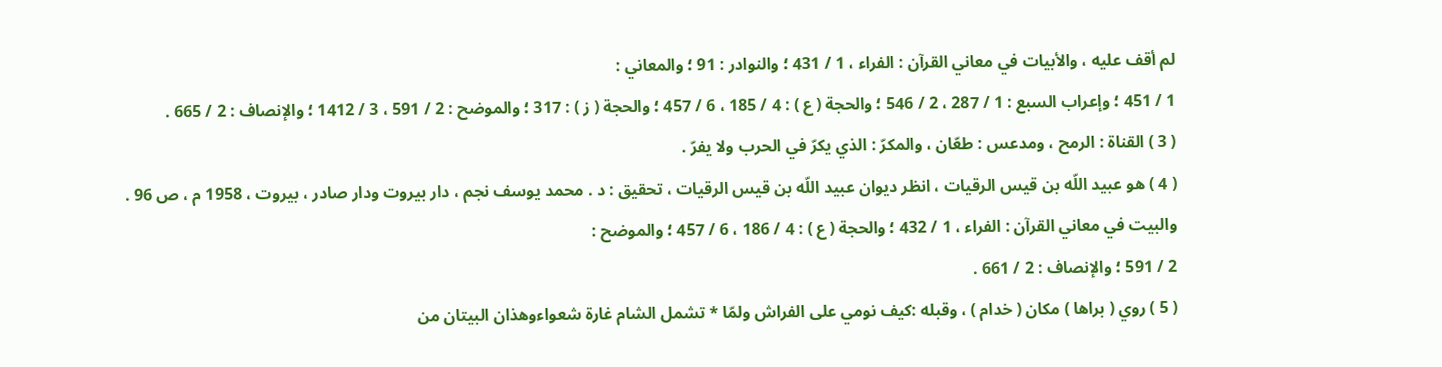لم أقف عليه ، والأبيات في معاني القرآن : الفراء ، 1 / 431 ؛ والنوادر : 91 ؛ والمعاني :
1 / 451 ؛ وإعراب السبع : 1 / 287 ، 2 / 546 ؛ والحجة ( ع ) : 4 / 185 ، 6 / 457 ؛ والحجة ( ز ) : 317 ؛ والموضح : 2 / 591 ، 3 / 1412 ؛ والإنصاف : 2 / 665 .
( 3 ) القناة : الرمح ، ومدعس : طعّان ، والمكرّ : الذي يكرّ في الحرب ولا يفرّ .
( 4 ) هو عبيد اللّه بن قيس الرقيات ، انظر ديوان عبيد اللّه بن قيس الرقيات ، تحقيق : د . محمد يوسف نجم ، دار بيروت ودار صادر ، بيروت ، 1958 م ، ص 96 .
والبيت في معاني القرآن : الفراء ، 1 / 432 ؛ والحجة ( ع ) : 4 / 186 ، 6 / 457 ؛ والموضح :
2 / 591 ؛ والإنصاف : 2 / 661 .
( 5 ) روي ( براها ) مكان ( خدام ) ، وقبله :كيف نومي على الفراش ولمّا * تشمل الشام غارة شعواءوهذان البيتان من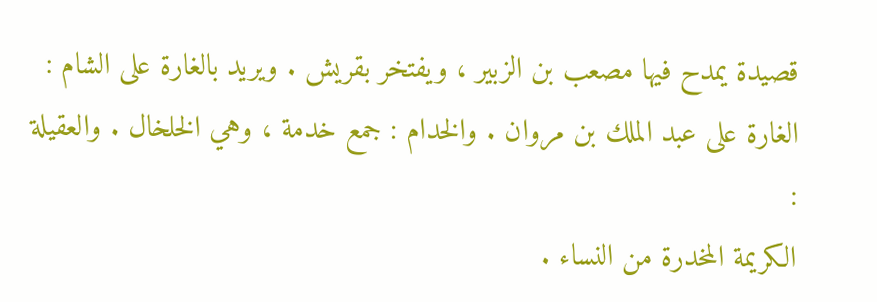قصيدة يمدح فيها مصعب بن الزبير ، ويفتخر بقريش . ويريد بالغارة على الشام : الغارة على عبد الملك بن مروان . والخدام : جمع خدمة ، وهي الخلخال . والعقيلة :
الكريمة المخدرة من النساء .